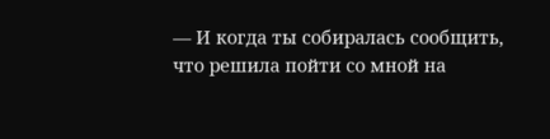— И когда ты собиралась сообщить, что решила пойти со мной на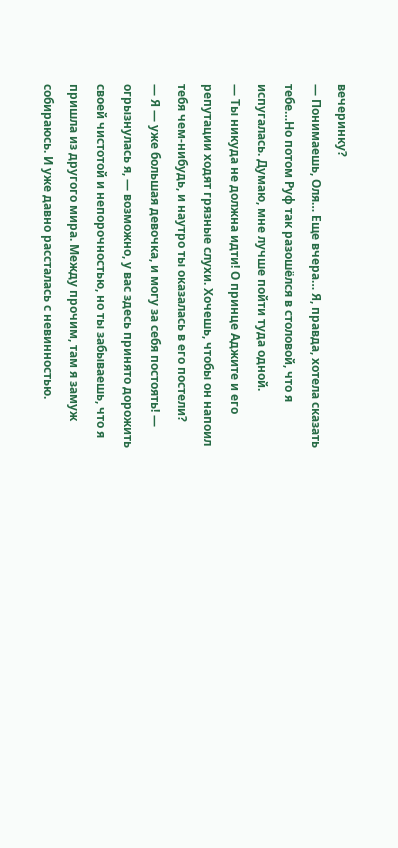вечеринку?
— Понимаешь, Оля… Еще вчера… Я, правда, хотела сказать тебе…Но потом Руф так разошёлся в столовой, что я испугалась. Думаю, мне лучше пойти туда одной.
— Ты никуда не должна идти! О принце Аджите и его репутации ходят грязные слухи. Хочешь, чтобы он напоил тебя чем-нибудь, и наутро ты оказалась в его постели?
— Я — уже большая девочка, и могу за себя постоять! — огрызнулась я, — возможно, у вас здесь принято дорожить своей чистотой и непорочностью, но ты забываешь, что я пришла из другого мира. Между прочим, там я замуж собираюсь. И уже давно рассталась с невинностью.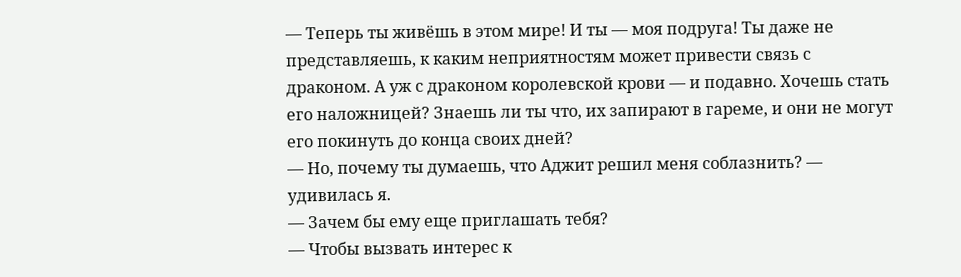— Теперь ты живёшь в этом мире! И ты — моя подруга! Ты даже не представляешь, к каким неприятностям может привести связь с драконом. А уж с драконом королевской крови — и подавно. Хочешь стать его наложницей? Знаешь ли ты что, их запирают в гареме, и они не могут его покинуть до конца своих дней?
— Но, почему ты думаешь, что Аджит решил меня соблазнить? — удивилась я.
— Зачем бы ему еще приглашать тебя?
— Чтобы вызвать интерес к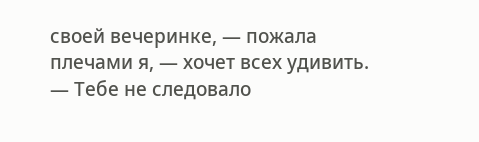своей вечеринке, — пожала плечами я, — хочет всех удивить.
— Тебе не следовало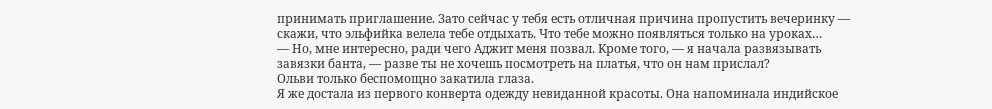принимать приглашение. Зато сейчас у тебя есть отличная причина пропустить вечеринку — скажи, что эльфийка велела тебе отдыхать. Что тебе можно появляться только на уроках…
— Но, мне интересно, ради чего Аджит меня позвал. Кроме того, — я начала развязывать завязки банта, — разве ты не хочешь посмотреть на платья, что он нам прислал?
Ольви только беспомощно закатила глаза.
Я же достала из первого конверта одежду невиданной красоты. Она напоминала индийское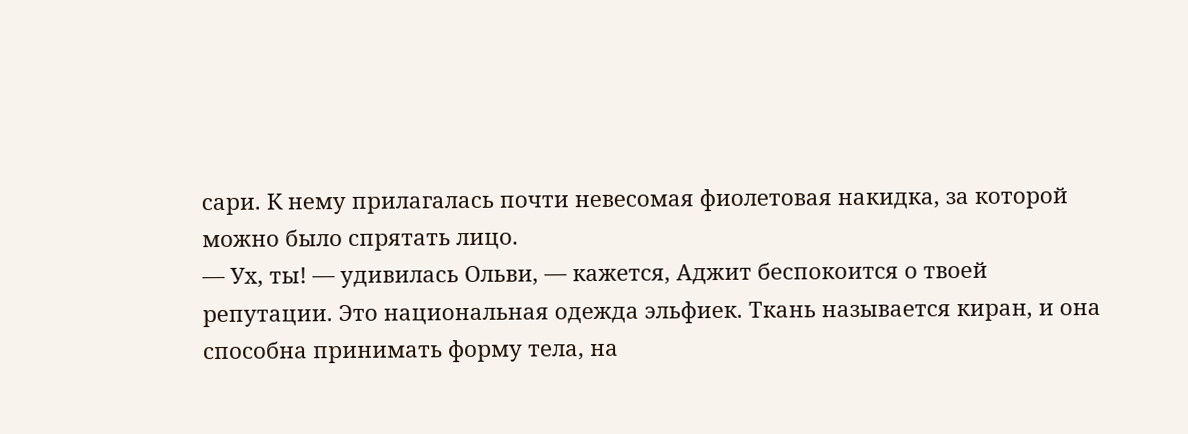сари. К нему прилагалась почти невесомая фиолетовая накидка, за которой можно было спрятать лицо.
— Ух, ты! — удивилась Ольви, — кажется, Аджит беспокоится о твоей репутации. Это национальная одежда эльфиек. Ткань называется киран, и она способна принимать форму тела, на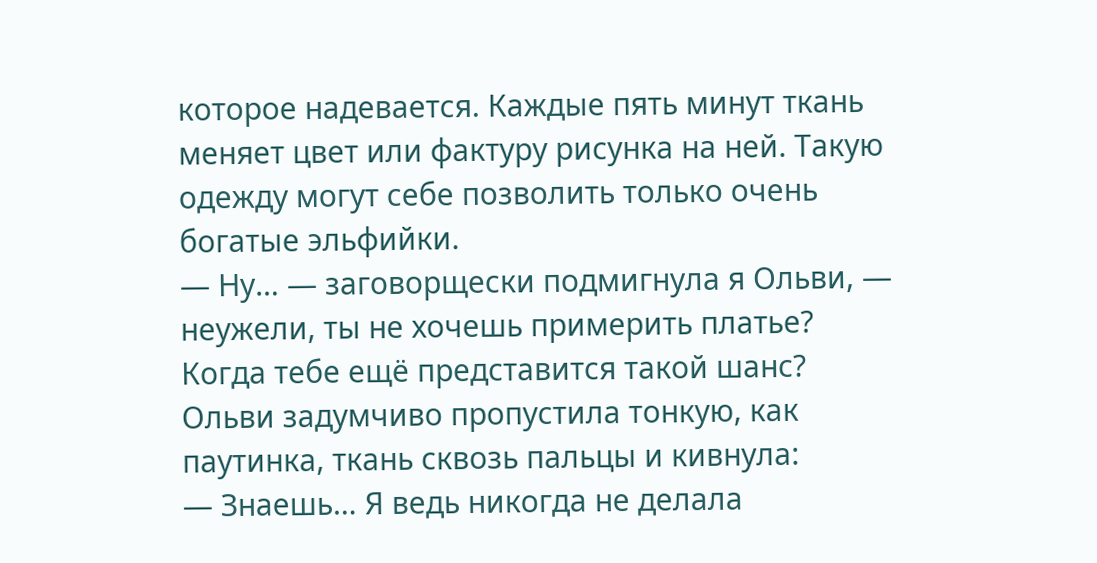которое надевается. Каждые пять минут ткань меняет цвет или фактуру рисунка на ней. Такую одежду могут себе позволить только очень богатые эльфийки.
— Ну… — заговорщески подмигнула я Ольви, — неужели, ты не хочешь примерить платье? Когда тебе ещё представится такой шанс?
Ольви задумчиво пропустила тонкую, как паутинка, ткань сквозь пальцы и кивнула:
— Знаешь… Я ведь никогда не делала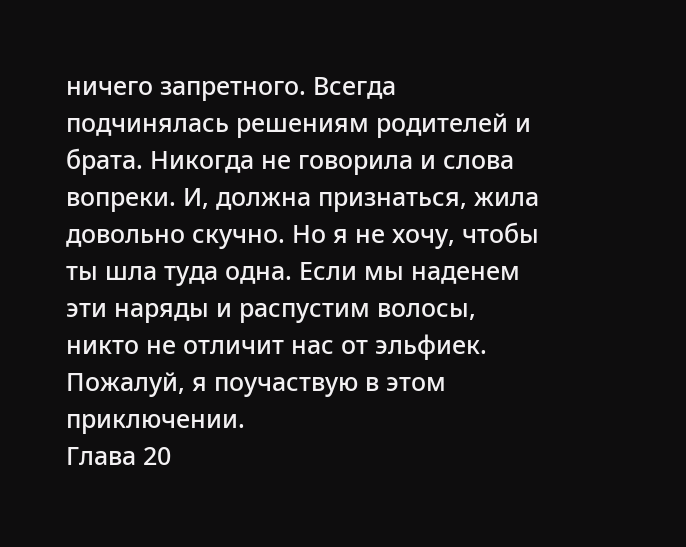ничего запретного. Всегда подчинялась решениям родителей и брата. Никогда не говорила и слова вопреки. И, должна признаться, жила довольно скучно. Но я не хочу, чтобы ты шла туда одна. Если мы наденем эти наряды и распустим волосы, никто не отличит нас от эльфиек. Пожалуй, я поучаствую в этом приключении.
Глава 20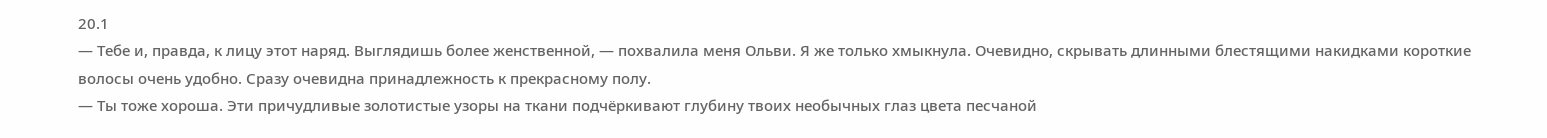20.1
— Тебе и, правда, к лицу этот наряд. Выглядишь более женственной, — похвалила меня Ольви. Я же только хмыкнула. Очевидно, скрывать длинными блестящими накидками короткие волосы очень удобно. Сразу очевидна принадлежность к прекрасному полу.
— Ты тоже хороша. Эти причудливые золотистые узоры на ткани подчёркивают глубину твоих необычных глаз цвета песчаной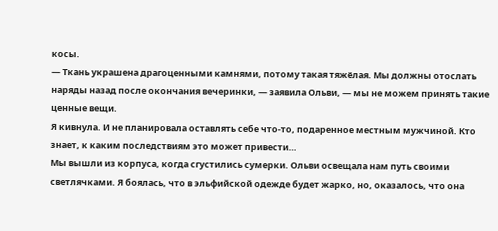косы.
— Ткань украшена драгоценными камнями, потому такая тяжёлая. Мы должны отослать наряды назад после окончания вечеринки, — заявила Ольви, — мы не можем принять такие ценные вещи.
Я кивнула. И не планировала оставлять себе что-то, подаренное местным мужчиной. Кто знает, к каким последствиям это может привести…
Мы вышли из корпуса, когда сгустились сумерки. Ольви освещала нам путь своими светлячками. Я боялась, что в эльфийской одежде будет жарко, но, оказалось, что она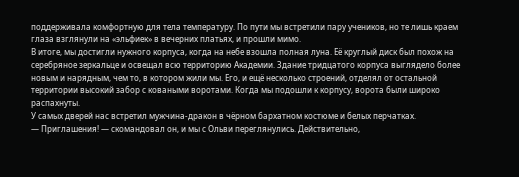поддерживала комфортную для тела температуру. По пути мы встретили пару учеников, но те лишь краем глаза взглянули на «эльфиек» в вечерних платьях, и прошли мимо.
В итоге, мы достигли нужного корпуса, когда на небе взошла полная луна. Её круглый диск был похож на серебряное зеркальце и освещал всю территорию Академии. Здание тридцатого корпуса выглядело более новым и нарядным, чем то, в котором жили мы. Его, и ещё несколько строений, отделял от остальной территории высокий забор с коваными воротами. Когда мы подошли к корпусу, ворота были широко распахнуты.
У самых дверей нас встретил мужчина-дракон в чёрном бархатном костюме и белых перчатках.
— Приглашения! — скомандовал он, и мы с Ольви переглянулись. Действительно,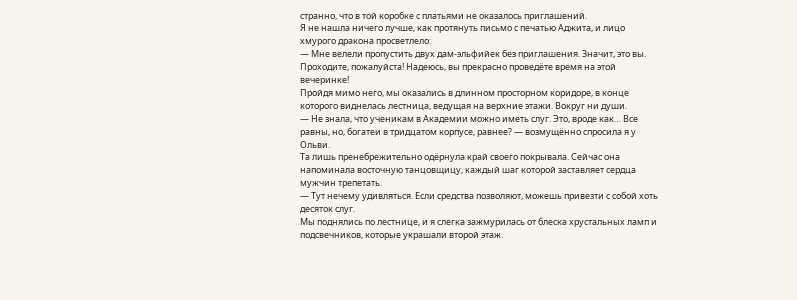странно, что в той коробке с платьями не оказалось приглашений.
Я не нашла ничего лучше, как протянуть письмо с печатью Аджита, и лицо хмурого дракона просветлело:
— Мне велели пропустить двух дам-эльфийек без приглашения. Значит, это вы. Проходите, пожалуйста! Надеюсь, вы прекрасно проведёте время на этой вечеринке!
Пройдя мимо него, мы оказались в длинном просторном коридоре, в конце которого виднелась лестница, ведущая на верхние этажи. Вокруг ни души.
— Не знала, что ученикам в Академии можно иметь слуг. Это, вроде как… Все равны, но, богатеи в тридцатом корпусе, равнее? — возмущённо спросила я у Ольви.
Та лишь пренебрежительно одёрнула край своего покрывала. Сейчас она напоминала восточную танцовщицу, каждый шаг которой заставляет сердца мужчин трепетать.
— Тут нечему удивляться. Если средства позволяют, можешь привезти с собой хоть десяток слуг.
Мы поднялись по лестнице, и я слегка зажмурилась от блеска хрустальных ламп и подсвечников, которые украшали второй этаж.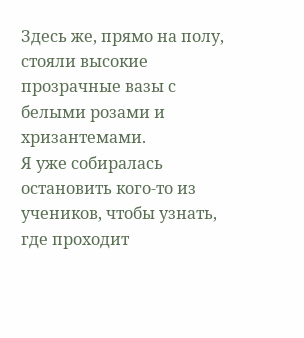Здесь же, прямо на полу, стояли высокие прозрачные вазы с белыми розами и хризантемами.
Я уже собиралась остановить кого-то из учеников, чтобы узнать, где проходит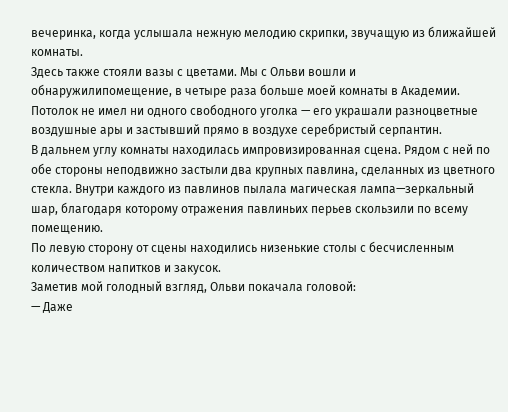вечеринка, когда услышала нежную мелодию скрипки, звучащую из ближайшей комнаты.
Здесь также стояли вазы с цветами. Мы с Ольви вошли и обнаружилипомещение, в четыре раза больше моей комнаты в Академии. Потолок не имел ни одного свободного уголка — его украшали разноцветные воздушные ары и застывший прямо в воздухе серебристый серпантин.
В дальнем углу комнаты находилась импровизированная сцена. Рядом с ней по обе стороны неподвижно застыли два крупных павлина, сделанных из цветного стекла. Внутри каждого из павлинов пылала магическая лампа—зеркальный шар, благодаря которому отражения павлиньих перьев скользили по всему помещению.
По левую сторону от сцены находились низенькие столы с бесчисленным количеством напитков и закусок.
Заметив мой голодный взгляд, Ольви покачала головой:
— Даже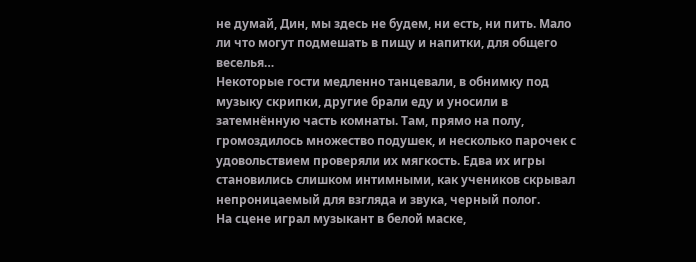не думай, Дин, мы здесь не будем, ни есть, ни пить. Мало ли что могут подмешать в пищу и напитки, для общего веселья…
Некоторые гости медленно танцевали, в обнимку под музыку скрипки, другие брали еду и уносили в затемнённую часть комнаты. Там, прямо на полу, громоздилось множество подушек, и несколько парочек с удовольствием проверяли их мягкость. Едва их игры становились слишком интимными, как учеников скрывал непроницаемый для взгляда и звука, черный полог.
На сцене играл музыкант в белой маске,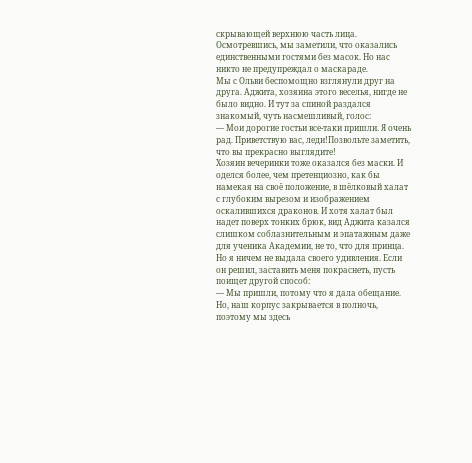скрывающей верхнюю часть лица. Осмотревшись, мы заметили, что оказались единственными гостями без масок. Но нас никто не предупреждал о маскараде.
Мы с Ольви беспомощно взглянули друг на друга. Аджита, хозяина этого веселья, нигде не было видно. И тут за спиной раздался знакомый, чуть насмешливый, голос:
— Мои дорогие гостьи все-таки пришли. Я очень рад. Приветствую вас, леди!Позвольте заметить, что вы прекрасно выглядите!
Хозяин вечеринки тоже оказался без маски. И оделся более, чем претенциозно, как бы намекая на своё положение, в шёлковый халат с глубоким вырезом и изображением оскалившихся драконов. И хотя халат был надет поверх тонких брюк, вид Аджита казался слишком соблазнительным и эпатажным даже для ученика Академии, не то, что для принца.
Но я ничем не выдала своего удивления. Если он решил, заставить меня покраснеть, пусть поищет другой способ:
— Мы пришли, потому что я дала обещание. Но, наш корпус закрывается в полночь, поэтому мы здесь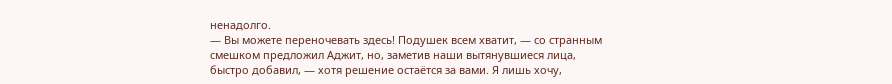ненадолго.
— Вы можете переночевать здесь! Подушек всем хватит, — со странным смешком предложил Аджит, но, заметив наши вытянувшиеся лица, быстро добавил, — хотя решение остаётся за вами. Я лишь хочу,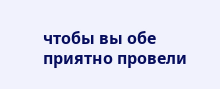чтобы вы обе приятно провели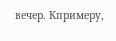вечер. Кпримеру,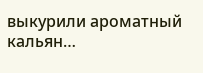выкурили ароматный кальян…